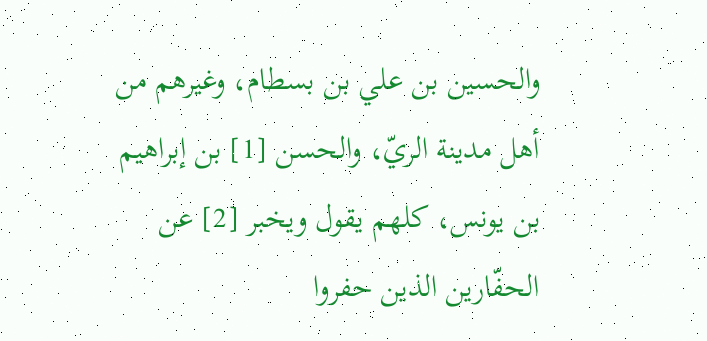والحسين بن علي بن بسطام، وغيرهم من أهل مدينة الريّ، والحسن [1] بن إبراهيم بن يونس، كلهم يقول ويخبر [2] عن الحفّارين الذين حفروا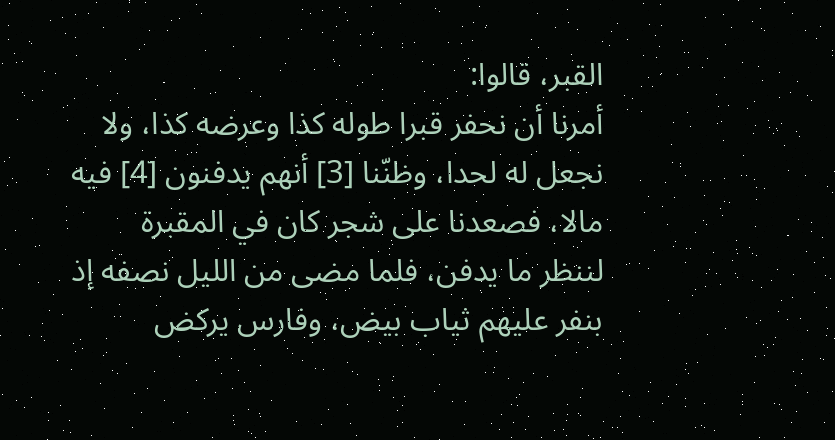القبر، قالوا:
أمرنا أن نحفر قبرا طوله كذا وعرضه كذا، ولا نجعل له لحدا، وظنّنا [3] أنهم يدفنون [4] فيه مالا، فصعدنا على شجر كان في المقبرة لننظر ما يدفن، فلما مضى من الليل نصفه إذ بنفر عليهم ثياب بيض، وفارس يركض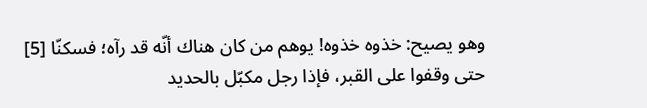وهو يصيح: خذوه خذوه! يوهم من كان هناك أنّه قد رآه؛ فسكنّا [5] حتى وقفوا على القبر، فإذا رجل مكبّل بالحديد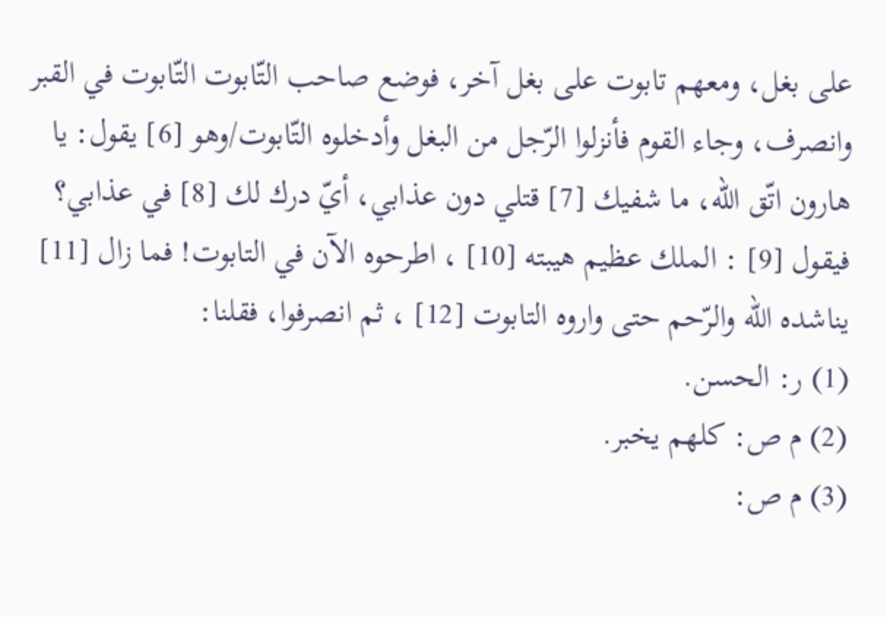على بغل، ومعهم تابوت على بغل آخر، فوضع صاحب التّابوت التّابوت في القبر وانصرف، وجاء القوم فأنزلوا الرّجل من البغل وأدخلوه التّابوت/وهو [6] يقول: يا هارون اتّق الله، ما شفيك [7] قتلي دون عذابي، أيّ درك لك [8] في عذابي؟ فيقول [9] : الملك عظيم هيبته [10] ، اطرحوه الآن في التابوت! فما زال [11] يناشده الله والرّحم حتى واروه التابوت [12] ، ثم انصرفوا، فقلنا:
(1) ر: الحسن.
(2) م ص: كلهم يخبر.
(3) م ص: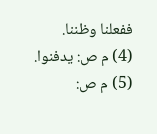ففعلنا وظننا.
(4) م ص: يدفنوا.
(5) م ص: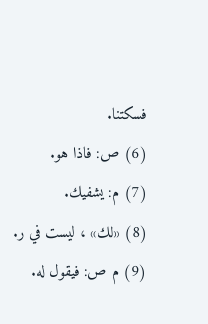فسكتنا.
(6) ص: فاذا هو.
(7) م: يشفيك.
(8) «لك» ، ليست في ر.
(9) م ص: فيقول له.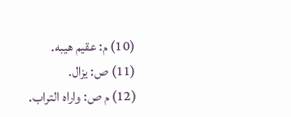(10) م: عقيم هيبه.
(11) ص: يزال.
(12) م ص: واراه التراب.